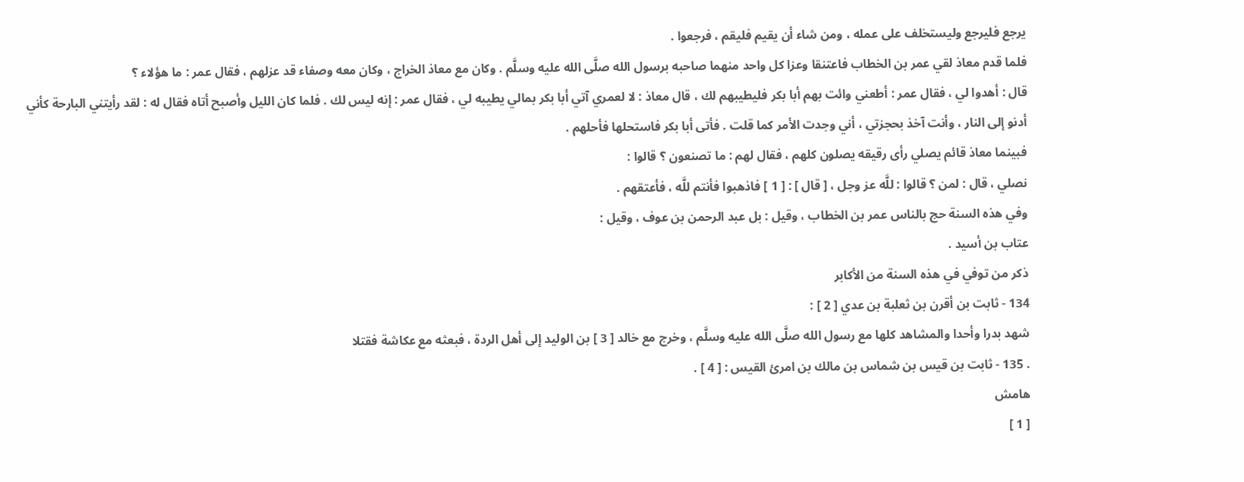يرجع فليرجع وليستخلف على عمله ، ومن شاء أن يقيم فليقم ، فرجعوا .
فلما قدم معاذ لقي عمر بن الخطاب فاعتنقا وعزا كل واحد منهما صاحبه برسول الله صلَّى الله عليه وسلَّم . وكان مع معاذ الخراج ، وكان معه وصفاء قد عزلهم ، فقال عمر : ما هؤلاء ؟
قال : أهدوا لي ، فقال عمر : أطعني وائت بهم أبا بكر فليطيبهم لك ، قال معاذ : لا لعمري آتي أبا بكر بمالي يطيبه لي ، فقال عمر : إنه ليس لك . فلما كان الليل وأصبح أتاه فقال له : لقد رأيتني البارحة كأني أدنو إلى النار ، وأنت آخذ بحجزتي ، أني وجدت الأمر كما قلت . فأتى أبا بكر فاستحلها فأحلهم .
فبينما معاذ قائم يصلي رأى رقيقه يصلون كلهم ، فقال لهم : ما تصنعون ؟ قالوا :
نصلي ، قال : لمن ؟ قالوا : للَّه عز وجل ، [ قال ] : [ 1 ] فاذهبوا فأنتم للَّه ، فأعتقهم .
وفي هذه السنة حج بالناس عمر بن الخطاب ، وقيل : بل عبد الرحمن بن عوف ، وقيل :
عتاب بن أسيد .
ذكر من توفي في هذه السنة من الأكابر
134 - ثابت بن أقرن بن ثعلبة بن عدي [ 2 ] :
شهد بدرا وأحدا والمشاهد كلها مع رسول الله صلَّى الله عليه وسلَّم ، وخرج مع خالد [ 3 ] بن الوليد إلى أهل الردة ، فبعثه مع عكاشة فقتلا
. 135 - ثابت بن قيس بن شماس بن مالك بن امرئ القيس : [ 4 ] .
هامش
[ 1 ]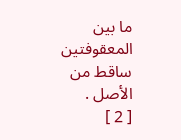ما بين المعقوفتين ساقط من الأصل .
[ 2 ]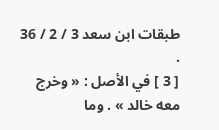طبقات ابن سعد 3 / 2 / 36 .
[ 3 ] في الأصل : « وخرج معه خالد » . وما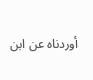أوردناه عن ابن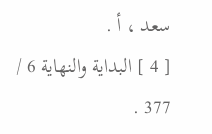سعد ، أ .
[ 4 ] البداية والنهاية 6 / 377 .